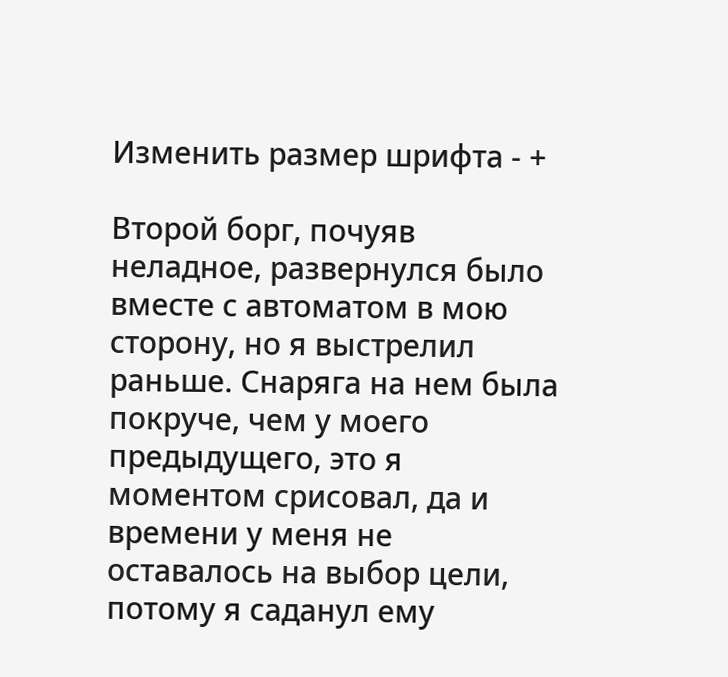Изменить размер шрифта - +

Второй борг, почуяв неладное, развернулся было вместе с автоматом в мою сторону, но я выстрелил раньше. Снаряга на нем была покруче, чем у моего предыдущего, это я моментом срисовал, да и времени у меня не оставалось на выбор цели, потому я саданул ему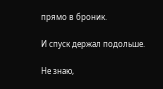прямо в броник.

И спуск держал подольше.

Не знаю,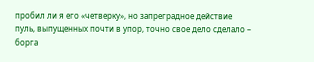пробил ли я его «четверку», но запреградное действие пуль, выпущенных почти в упор, точно свое дело сделало – борга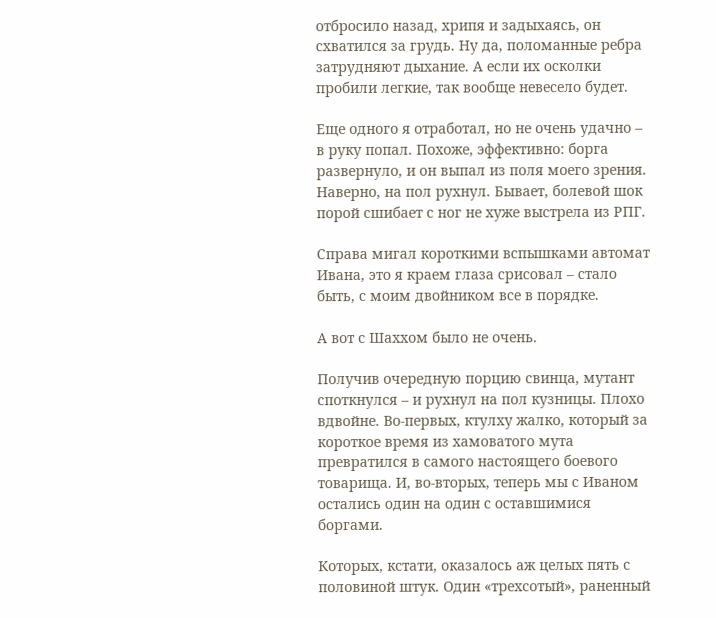отбросило назад, хрипя и задыхаясь, он схватился за грудь. Ну да, поломанные ребра затрудняют дыхание. А если их осколки пробили легкие, так вообще невесело будет.

Еще одного я отработал, но не очень удачно – в руку попал. Похоже, эффективно: борга развернуло, и он выпал из поля моего зрения. Наверно, на пол рухнул. Бывает, болевой шок порой сшибает с ног не хуже выстрела из РПГ.

Справа мигал короткими вспышками автомат Ивана, это я краем глаза срисовал – стало быть, с моим двойником все в порядке.

А вот с Шаххом было не очень.

Получив очередную порцию свинца, мутант споткнулся – и рухнул на пол кузницы. Плохо вдвойне. Во-первых, ктулху жалко, который за короткое время из хамоватого мута превратился в самого настоящего боевого товарища. И, во-вторых, теперь мы с Иваном остались один на один с оставшимися боргами.

Которых, кстати, оказалось аж целых пять с половиной штук. Один «трехсотый», раненный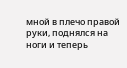мной в плечо правой руки, поднялся на ноги и теперь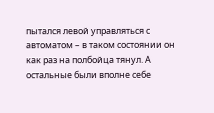пытался левой управляться с автоматом – в таком состоянии он как раз на полбойца тянул. А остальные были вполне себе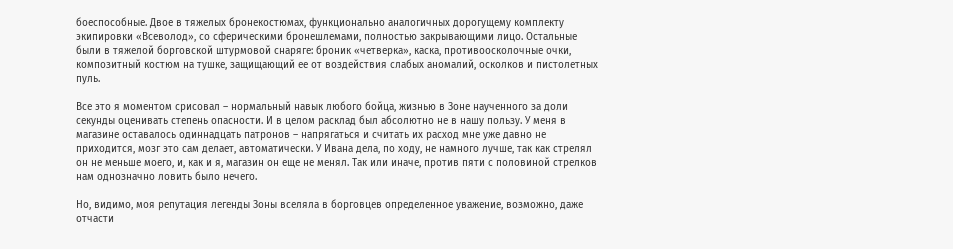боеспособные. Двое в тяжелых бронекостюмах, функционально аналогичных дорогущему комплекту экипировки «Всеволод», со сферическими бронешлемами, полностью закрывающими лицо. Остальные были в тяжелой борговской штурмовой снаряге: броник «четверка», каска, противоосколочные очки, композитный костюм на тушке, защищающий ее от воздействия слабых аномалий, осколков и пистолетных пуль.

Все это я моментом срисовал – нормальный навык любого бойца, жизнью в Зоне наученного за доли секунды оценивать степень опасности. И в целом расклад был абсолютно не в нашу пользу. У меня в магазине оставалось одиннадцать патронов – напрягаться и считать их расход мне уже давно не приходится, мозг это сам делает, автоматически. У Ивана дела, по ходу, не намного лучше, так как стрелял он не меньше моего, и, как и я, магазин он еще не менял. Так или иначе, против пяти с половиной стрелков нам однозначно ловить было нечего.

Но, видимо, моя репутация легенды Зоны вселяла в борговцев определенное уважение, возможно, даже отчасти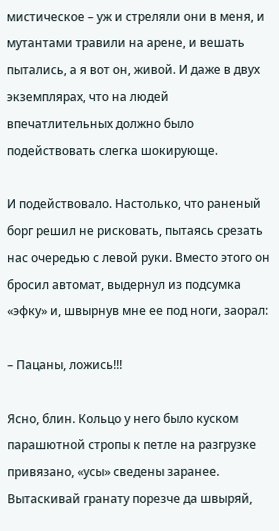мистическое – уж и стреляли они в меня, и мутантами травили на арене, и вешать пытались, а я вот он, живой. И даже в двух экземплярах, что на людей впечатлительных должно было подействовать слегка шокирующе.

И подействовало. Настолько, что раненый борг решил не рисковать, пытаясь срезать нас очередью с левой руки. Вместо этого он бросил автомат, выдернул из подсумка «эфку» и, швырнув мне ее под ноги, заорал:

– Пацаны, ложись!!!

Ясно, блин. Кольцо у него было куском парашютной стропы к петле на разгрузке привязано, «усы» сведены заранее. Вытаскивай гранату порезче да швыряй,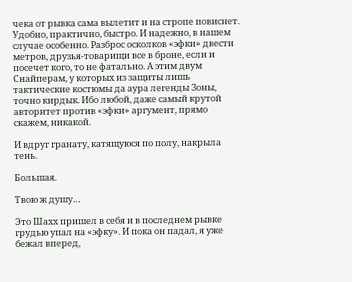чека от рывка сама вылетит и на стропе повиснет. Удобно, практично, быстро. И надежно, в нашем случае особенно. Разброс осколков «эфки» двести метров, друзья-товарищи все в броне, если и посечет кого, то не фатально. А этим двум Снайперам, у которых из защиты лишь тактические костюмы да аура легенды Зоны, точно кирдык. Ибо любой, даже самый крутой авторитет против «эфки» аргумент, прямо скажем, никакой.

И вдруг гранату, катящуюся по полу, накрыла тень.

Большая.

Твою ж душу…

Это Шахх пришел в себя и в последнем рывке грудью упал на «эфку». И пока он падал, я уже бежал вперед,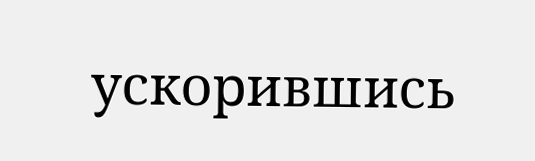ускорившись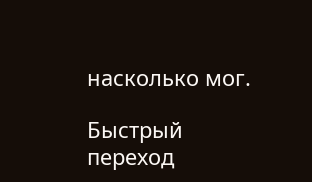насколько мог.

Быстрый переход